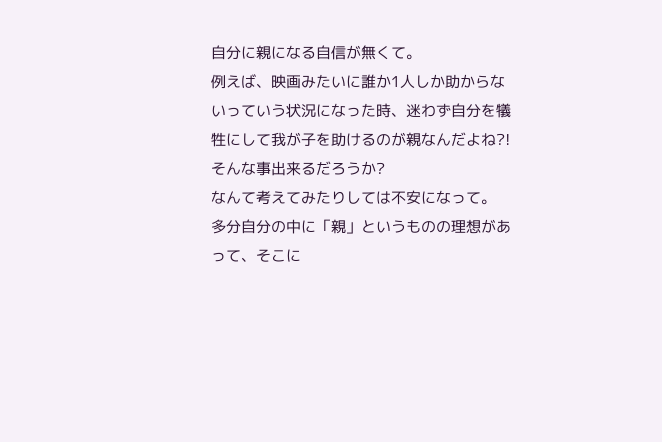自分に親になる自信が無くて。
例えば、映画みたいに誰か1人しか助からないっていう状況になった時、迷わず自分を犠牲にして我が子を助けるのが親なんだよね?!
そんな事出来るだろうか?
なんて考えてみたりしては不安になって。
多分自分の中に「親」というものの理想があって、そこに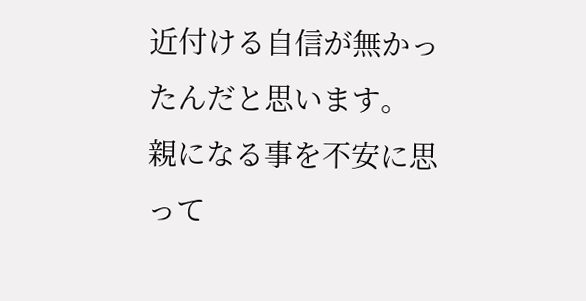近付ける自信が無かったんだと思います。
親になる事を不安に思って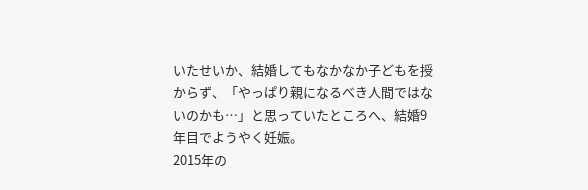いたせいか、結婚してもなかなか子どもを授からず、「やっぱり親になるべき人間ではないのかも…」と思っていたところへ、結婚9年目でようやく妊娠。
2015年の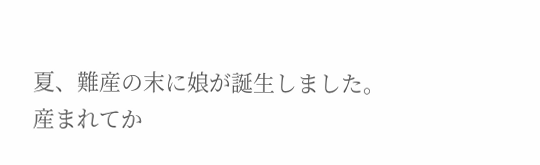夏、難産の末に娘が誕生しました。
産まれてか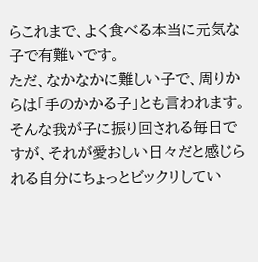らこれまで、よく食べる本当に元気な子で有難いです。
ただ、なかなかに難しい子で、周りからは「手のかかる子」とも言われます。
そんな我が子に振り回される毎日ですが、それが愛おしい日々だと感じられる自分にちょっとビックリしてい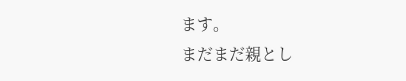ます。
まだまだ親とし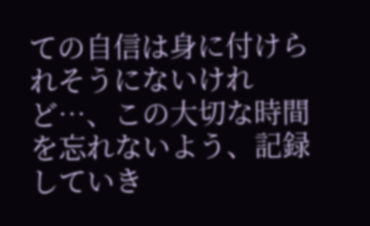ての自信は身に付けられそうにないけれど…、この大切な時間を忘れないよう、記録していき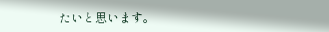たいと思います。